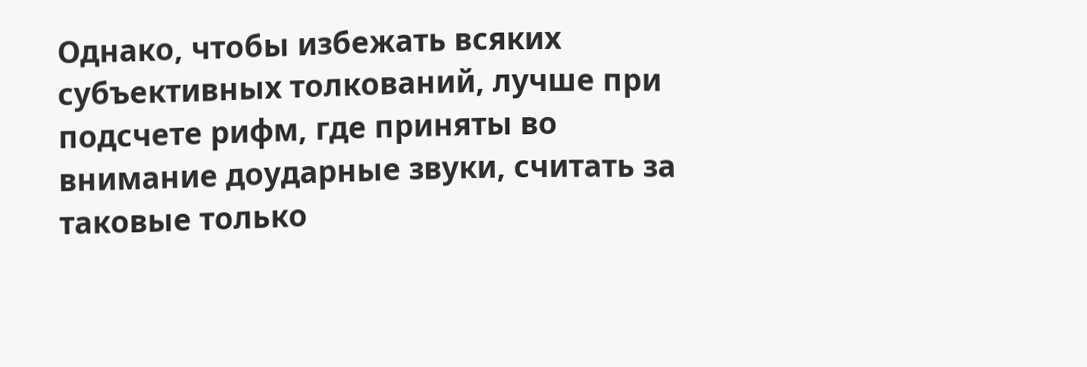Однако, чтобы избежать всяких субъективных толкований, лучше при подсчете рифм, где приняты во внимание доударные звуки, считать за таковые только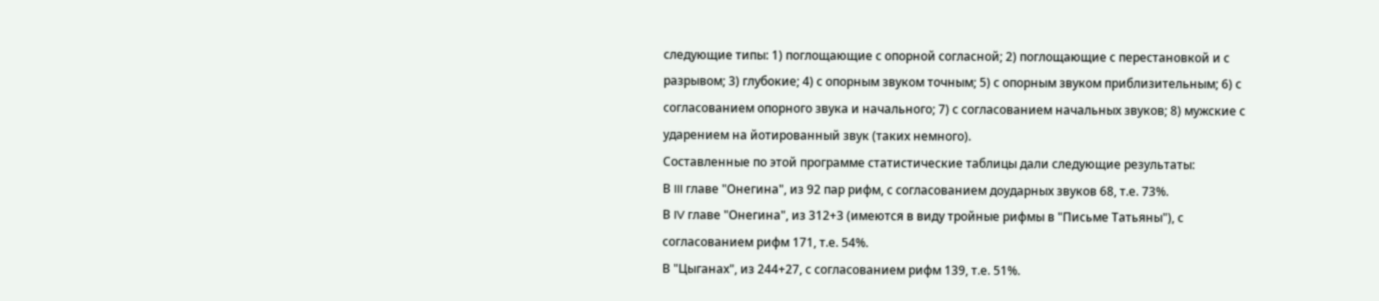следующие типы: 1) поглощающие с опорной согласной; 2) поглощающие с перестановкой и с разрывом; 3) глубокие; 4) с опорным звуком точным; 5) с опорным звуком приблизительным; 6) с согласованием опорного звука и начального; 7) с согласованием начальных звуков; 8) мужские с ударением на йотированный звук (таких немного).
Составленные по этой программе статистические таблицы дали следующие результаты:
В III главе "Онегина", из 92 пар рифм, с согласованием доударных звуков 68, т.е. 73%.
В IV главе "Онегина", из 312+3 (имеются в виду тройные рифмы в "Письме Татьяны"), с согласованием рифм 171, т.е. 54%.
В "Цыганах", из 244+27, с согласованием рифм 139, т.е. 51%.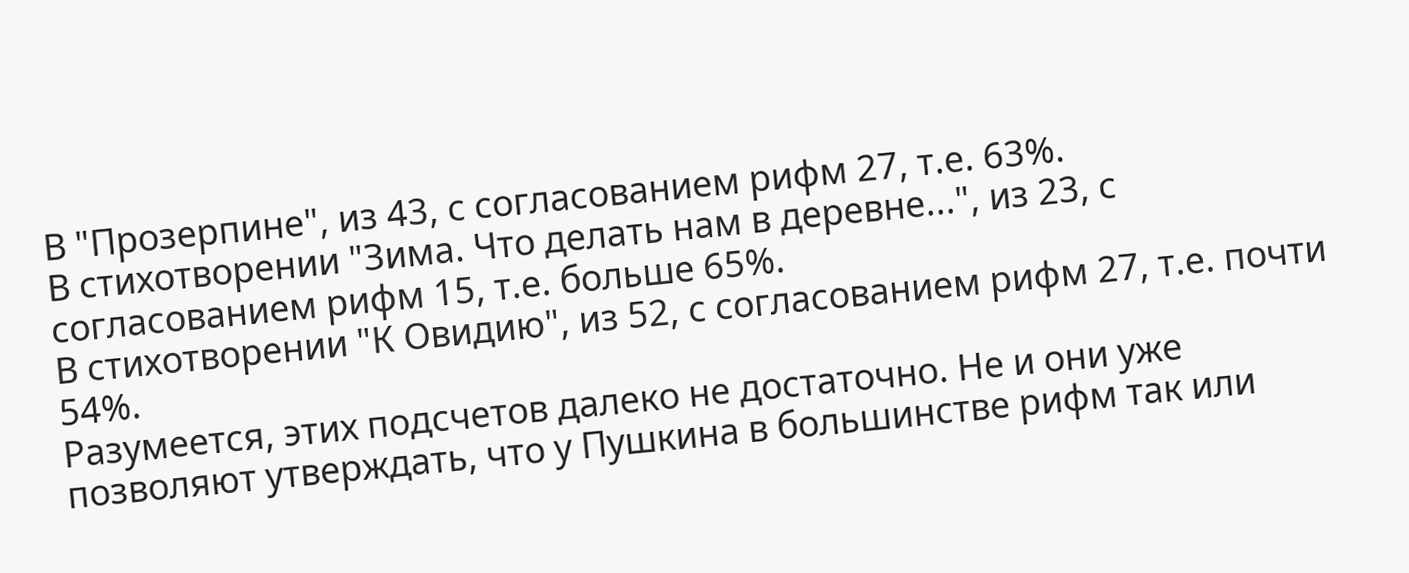В "Прозерпине", из 43, с согласованием рифм 27, т.е. 63%.
В стихотворении "Зима. Что делать нам в деревне...", из 23, с согласованием рифм 15, т.е. больше 65%.
В стихотворении "К Овидию", из 52, с согласованием рифм 27, т.е. почти 54%.
Разумеется, этих подсчетов далеко не достаточно. Не и они уже позволяют утверждать, что у Пушкина в большинстве рифм так или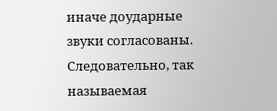иначе доударные звуки согласованы.
Следовательно, так называемая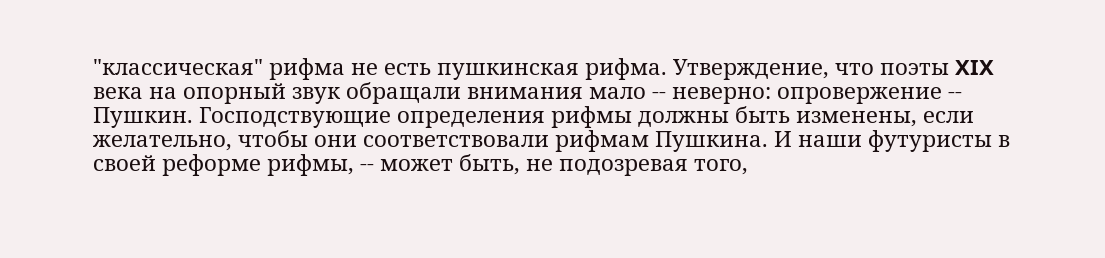"классическая" рифма не есть пушкинская рифма. Утверждение, что поэты XIX века на опорный звук обращали внимания мало -- неверно: опровержение -- Пушкин. Господствующие определения рифмы должны быть изменены, если желательно, чтобы они соответствовали рифмам Пушкина. И наши футуристы в своей реформе рифмы, -- может быть, не подозревая того,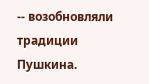-- возобновляли традиции Пушкина.